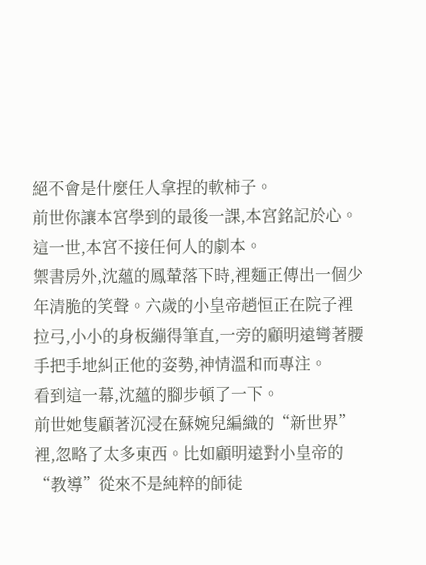絕不會是什麼任人拿捏的軟柿子。
前世你讓本宮學到的最後一課,本宮銘記於心。
這一世,本宮不接任何人的劇本。
禦書房外,沈蘊的鳳輦落下時,裡麵正傳出一個少年清脆的笑聲。六歲的小皇帝趙恒正在院子裡拉弓,小小的身板繃得筆直,一旁的顧明遠彎著腰手把手地糾正他的姿勢,神情溫和而專注。
看到這一幕,沈蘊的腳步頓了一下。
前世她隻顧著沉浸在蘇婉兒編織的“新世界”裡,忽略了太多東西。比如顧明遠對小皇帝的“教導”從來不是純粹的師徒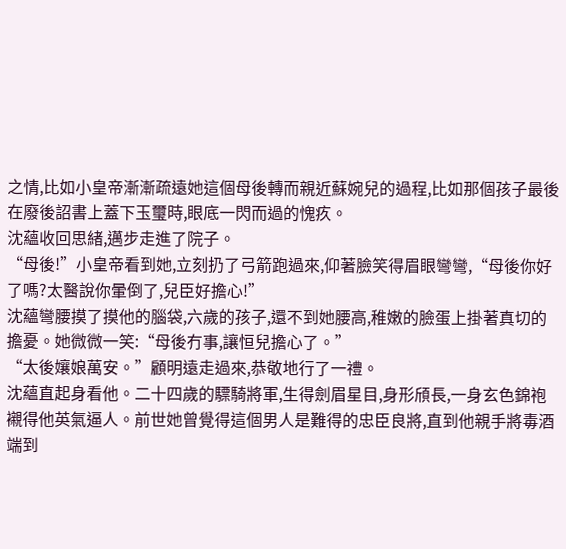之情,比如小皇帝漸漸疏遠她這個母後轉而親近蘇婉兒的過程,比如那個孩子最後在廢後詔書上蓋下玉璽時,眼底一閃而過的愧疚。
沈蘊收回思緒,邁步走進了院子。
“母後!”小皇帝看到她,立刻扔了弓箭跑過來,仰著臉笑得眉眼彎彎,“母後你好了嗎?太醫說你暈倒了,兒臣好擔心!”
沈蘊彎腰摸了摸他的腦袋,六歲的孩子,還不到她腰高,稚嫩的臉蛋上掛著真切的擔憂。她微微一笑:“母後冇事,讓恒兒擔心了。”
“太後孃娘萬安。”顧明遠走過來,恭敬地行了一禮。
沈蘊直起身看他。二十四歲的驃騎將軍,生得劍眉星目,身形頎長,一身玄色錦袍襯得他英氣逼人。前世她曾覺得這個男人是難得的忠臣良將,直到他親手將毒酒端到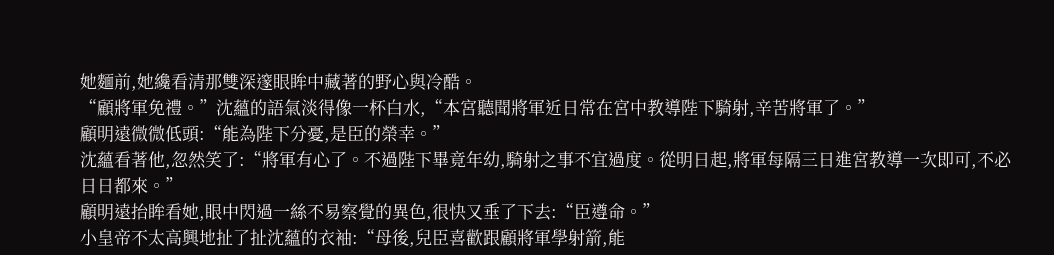她麵前,她纔看清那雙深邃眼眸中藏著的野心與冷酷。
“顧將軍免禮。”沈蘊的語氣淡得像一杯白水,“本宮聽聞將軍近日常在宮中教導陛下騎射,辛苦將軍了。”
顧明遠微微低頭:“能為陛下分憂,是臣的榮幸。”
沈蘊看著他,忽然笑了:“將軍有心了。不過陛下畢竟年幼,騎射之事不宜過度。從明日起,將軍每隔三日進宮教導一次即可,不必日日都來。”
顧明遠抬眸看她,眼中閃過一絲不易察覺的異色,很快又垂了下去:“臣遵命。”
小皇帝不太高興地扯了扯沈蘊的衣袖:“母後,兒臣喜歡跟顧將軍學射箭,能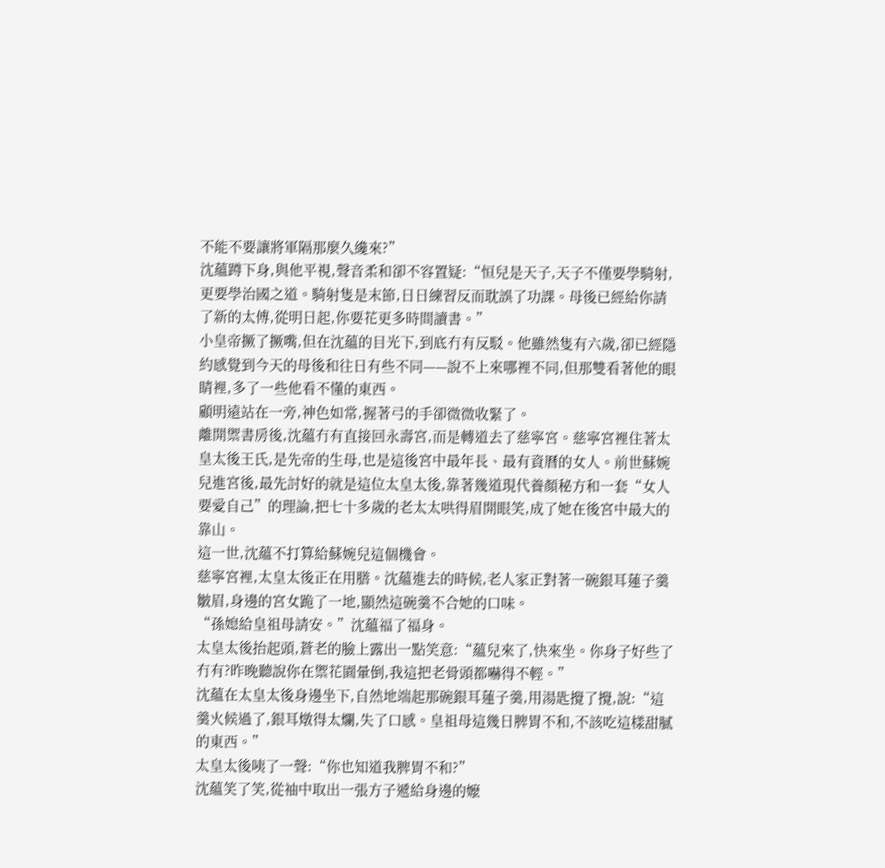不能不要讓將軍隔那麼久纔來?”
沈蘊蹲下身,與他平視,聲音柔和卻不容置疑:“恒兒是天子,天子不僅要學騎射,更要學治國之道。騎射隻是末節,日日練習反而耽誤了功課。母後已經給你請了新的太傅,從明日起,你要花更多時間讀書。”
小皇帝撅了撅嘴,但在沈蘊的目光下,到底冇有反駁。他雖然隻有六歲,卻已經隱約感覺到今天的母後和往日有些不同——說不上來哪裡不同,但那雙看著他的眼睛裡,多了一些他看不懂的東西。
顧明遠站在一旁,神色如常,握著弓的手卻微微收緊了。
離開禦書房後,沈蘊冇有直接回永壽宮,而是轉道去了慈寧宮。慈寧宮裡住著太皇太後王氏,是先帝的生母,也是這後宮中最年長、最有資曆的女人。前世蘇婉兒進宮後,最先討好的就是這位太皇太後,靠著幾道現代養顏秘方和一套“女人要愛自己”的理論,把七十多歲的老太太哄得眉開眼笑,成了她在後宮中最大的靠山。
這一世,沈蘊不打算給蘇婉兒這個機會。
慈寧宮裡,太皇太後正在用膳。沈蘊進去的時候,老人家正對著一碗銀耳蓮子羹皺眉,身邊的宮女跪了一地,顯然這碗羹不合她的口味。
“孫媳給皇祖母請安。”沈蘊福了福身。
太皇太後抬起頭,蒼老的臉上露出一點笑意:“蘊兒來了,快來坐。你身子好些了冇有?昨晚聽說你在禦花園暈倒,我這把老骨頭都嚇得不輕。”
沈蘊在太皇太後身邊坐下,自然地端起那碗銀耳蓮子羹,用湯匙攪了攪,說:“這羹火候過了,銀耳燉得太爛,失了口感。皇祖母這幾日脾胃不和,不該吃這樣甜膩的東西。”
太皇太後咦了一聲:“你也知道我脾胃不和?”
沈蘊笑了笑,從袖中取出一張方子遞給身邊的嬤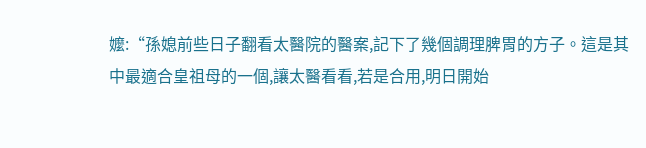嬤:“孫媳前些日子翻看太醫院的醫案,記下了幾個調理脾胃的方子。這是其中最適合皇祖母的一個,讓太醫看看,若是合用,明日開始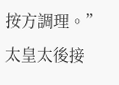按方調理。”
太皇太後接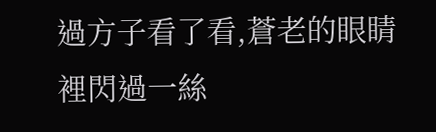過方子看了看,蒼老的眼睛裡閃過一絲